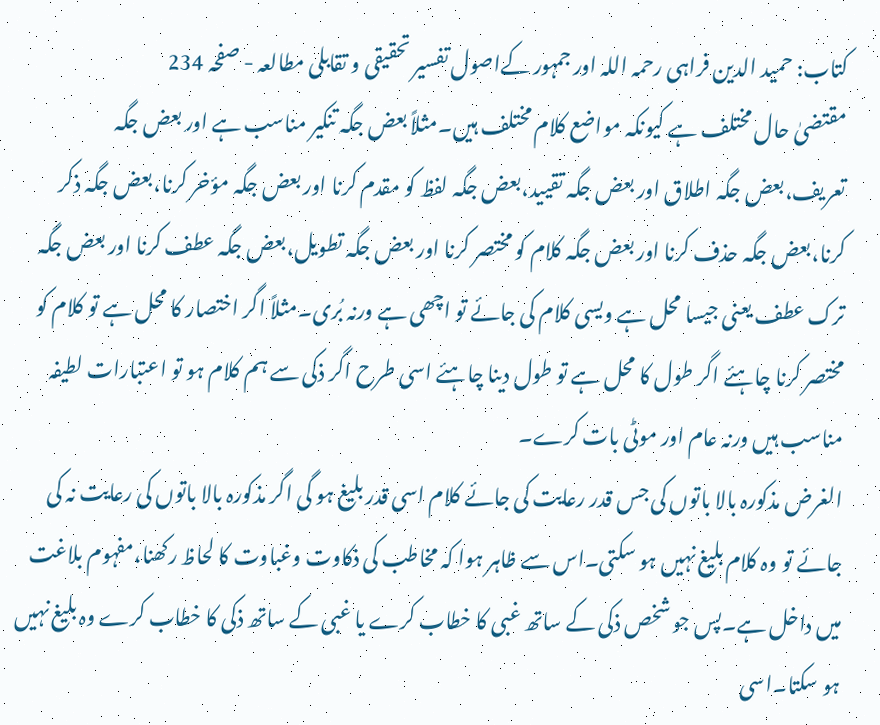کتاب: حمید الدین فراہی رحمہ اللہ اور جمہور کےاصول تفسیر تحقیقی و تقابلی مطالعہ - صفحہ 234
مقتضیٰ حال مختلف ہے کیونکہ مواضع کلام مختلف ہیں۔مثلاً بعض جگہ تنکیر مناسب ہے اور بعض جگہ تعریف،بعض جگہ اطلاق اور بعض جگہ تقیید،بعض جگہ لفظ کو مقدم کرنا اور بعض جگہ مؤخر کرنا،بعض جگہ ذکر کرنا،بعض جگہ حذف کرنا اور بعض جگہ کلام کو مختصر کرنا اور بعض جگہ تطویل،بعض جگہ عطف کرنا اور بعض جگہ ترک عطف یعنی جیسا محل ہے ویسی کلام کی جائے تو اچھی ہے ورنہ بُری۔مثلاً اگر اختصار کا محل ہے تو کلام کو مختصر کرنا چاہئے اگر طول کا محل ہے تو طول دینا چاہئے اسی طرح اگر ذکی سے ہم کلام ہو تو اعتبارات لطیفہ مناسب ہیں ورنہ عام اور موٹی بات کرے۔
الغرض مذکورہ بالا باتوں کی جس قدر رعایت کی جائے کلام اسی قدر بلیغ ہو گی اگر مذکورہ بالا باتوں کی رعایت نہ کی جائے تو وہ کلام بلیغ نہیں ہو سکتی۔اس سے ظاہر ہوا کہ مخاطب کی ذکاوت وغباوت کا لحاظ رکھنا،مفہوم بلاغت میں داخل ہے۔پس جو شخص ذکی کے ساتھ غبی کا خطاب کرے یا غبی کے ساتھ ذکی کا خطاب کرے وہ بلیغ نہیں ہو سکتا۔اسی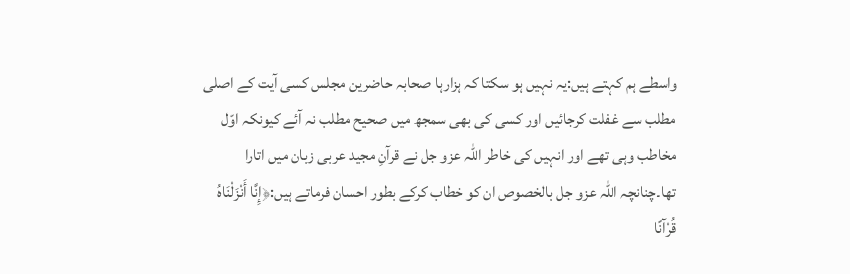واسطے ہم کہتے ہیں:یہ نہیں ہو سکتا کہ ہزارہا صحابہ حاضرین مجلس کسی آیت کے اصلی مطلب سے غفلت کرجائیں اور کسی کی بھی سمجھ میں صحیح مطلب نہ آئے کیونکہ اوّل مخاطب وہی تھے اور انہیں کی خاطر اللہ عزو جل نے قرآنِ مجید عربی زبان میں اتارا تھا۔چنانچہ اللہ عزو جل بالخصوص ان کو خطاب کرکے بطور احسان فرماتے ہیں:﴿إِنَّا أَنْزَلْنَاهُ قُرْآنًا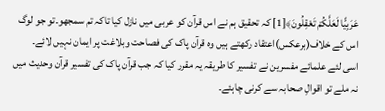عَرَبِيًّا لَعَلَّكُمْ تَعْقِلُونَ﴾[1] کہ تحقیق ہم نے اس قرآن کو عربی میں نازل کیا تاکہ تم سمجھو۔تو جو لوگ اس کے خلاف(برعکس)اعتقاد رکھتے ہیں وہ قرآن پاک کی فصاحت وبلاغت پر ایمان نہیں لائے۔
اسی لئے علمائے مفسرین نے تفسیر کا طریقہ یہ مقرر کیا کہ جب قرآن پاک کی تفسیر قرآن وحدیث میں نہ ملے تو اقوالِ صحابہ سے کرنی چاہئے۔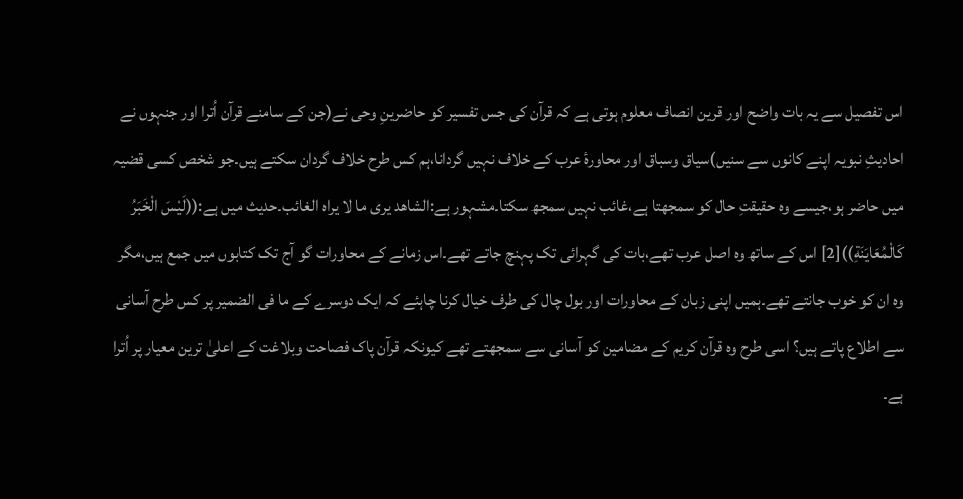اس تفصيل سے یہ بات واضح اور قرین انصاف معلوم ہوتی ہے کہ قرآن کی جس تفسیر کو حاضرینِ وحی نے(جن کے سامنے قرآن اُترا اور جنہوں نے احادیثِ نبویہ اپنے کانوں سے سنیں)سیاق وسباق اور محاورۂ عرب کے خلاف نہیں گردانا،ہم کس طرح خلاف گردان سکتے ہیں۔جو شخص کسی قضیہ میں حاضر ہو،جیسے وہ حقیقتِ حال کو سمجھتا ہے،غائب نہیں سمجھ سکتا۔مشہور ہے:الشاهد يرى ما لا يراه الغائب۔حدیث میں ہے:((لَیْسَ الْخَبَرُ کَالْمُعَایَنَةِ))[2] اس کے ساتھ وہ اصل عرب تھے،بات کی گہرائی تک پہنچ جاتے تھے۔اس زمانے کے محاورات گو آج تک کتابوں میں جمع ہیں،مگر وہ ان کو خوب جانتے تھے۔ہمیں اپنی زبان کے محاورات اور بول چال کی طرف خیال کرنا چاہئے کہ ایک دوسرے کے ما فی الضمیر پر کس طرح آسانی سے اطلاع پاتے ہیں؟ اسی طرح وہ قرآن کریم کے مضامین کو آسانی سے سمجھتے تھے کیونکہ قرآن پاک فصاحت وبلاغت کے اعلیٰ ترین معیار پر اُترا ہے۔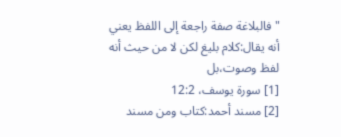"فالبلاغة صفة راجعة إلى اللفظ يعني أنه یقال:کلام بلیغ لكن لا من حیث أنه لفظ وصوت،بل
[1] سورة يوسف، 12:2
[2] مسند أحمد:كتاب ومن مسند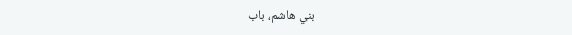بني هاشم، باب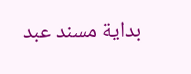بداية مسند عبد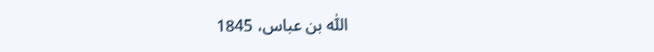اللّٰه بن عباس، 1845